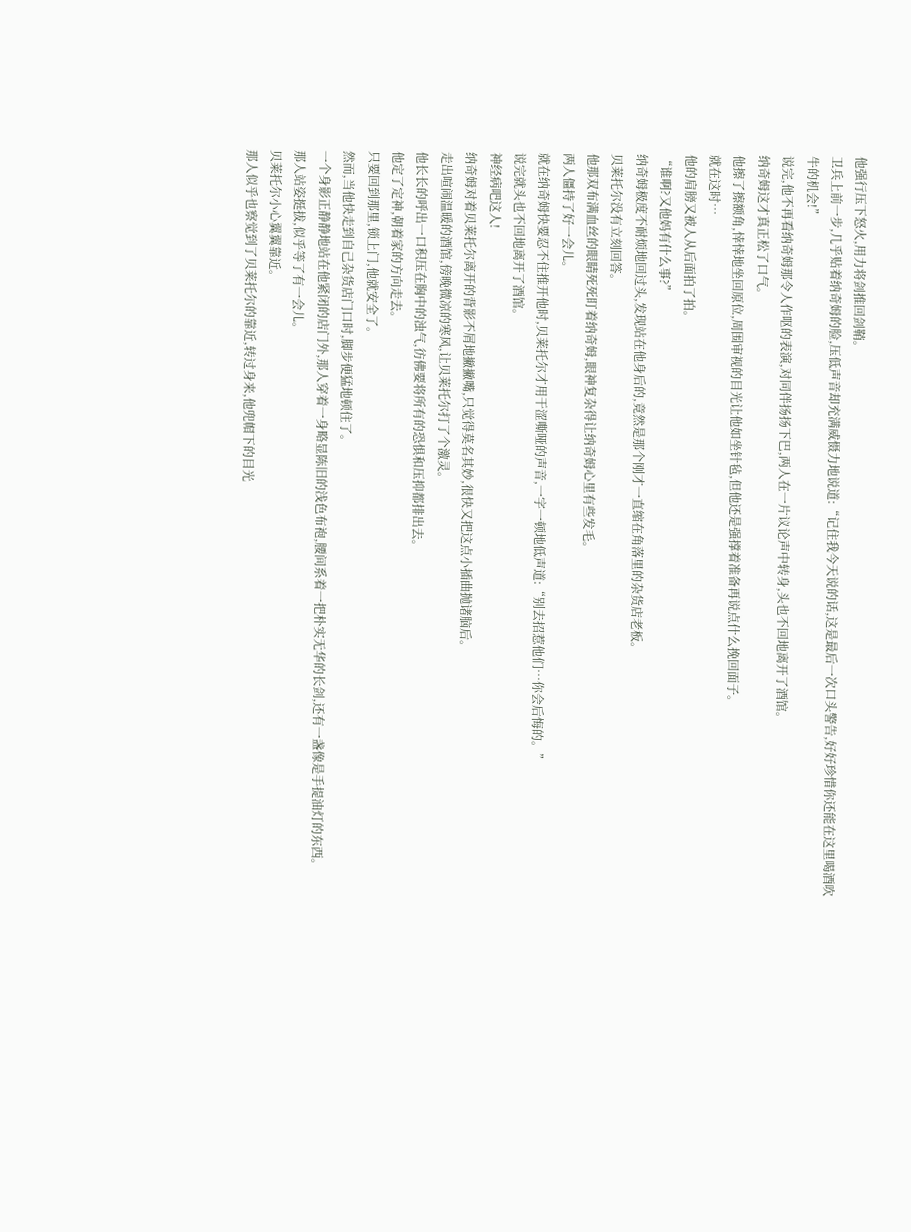他强行压下怒火,用力将剑推回剑鞘。
卫兵上前一步,几乎贴着纳奇姆的脸,压低声音却充满威慑力地说道:“记住我今天说的话,这是最后一次口头警告,好好珍惜你还能在这里喝酒吹牛的机会!”
说完,他不再看纳奇姆那令人作呕的表演,对同伴扬扬下巴,两人在一片议论声中转身,头也不回地离开了酒馆。
纳奇姆这才真正松了口气。
他擦了擦额角,悻悻地坐回原位,周围审视的目光让他如坐针毡,但他还是强撑着准备再说点什么挽回面子。
就在这时…
他的肩膀又被人从后面拍了拍。
“谁啊?又他妈有什么事?”
纳奇姆极度不耐烦地回过头,发现站在他身后的,竟然是那个刚才一直缩在角落里的杂货店老板。
贝莱托尔没有立刻回答。
他那双布满血丝的眼睛死死盯着纳奇姆,眼神复杂得让纳奇姆心里有些发毛。
两人僵持了好一会儿。
就在纳奇姆快要忍不住推开他时,贝莱托尔才用干涩嘶哑的声音,一字一顿地低声道:“别去招惹他们…你会后悔的。”
说完就头也不回地离开了酒馆。
神经病吧这人!
纳奇姆对着贝莱托尔离开的背影不屑地撇撇嘴,只觉得莫名其妙,很快又把这点小插曲抛诸脑后。
走出喧闹温暖的酒馆,傍晚微凉的寒风,让贝莱托尔打了个激灵。
他长长的呼出一口积压在胸中的浊气,彷佛要将所有的恐惧和压抑都排出去。
他定了定神,朝着家的方向走去。
只要回到那里,锁上门,他就安全了。
然而,当他快走到自己杂货店门口时,脚步便猛地顿住了。
一个身影正静静地站在他紧闭的店门外,那人穿着一身略显陈旧的浅色布袍,腰间系着一把朴实无华的长剑,还有一盏像是手提油灯的东西。
那人站姿挺拔,似乎等了有一会儿。
贝莱托尔小心翼翼靠近。
那人似乎也察觉到了贝莱托尔的靠近,转过身来,他兜帽下的目光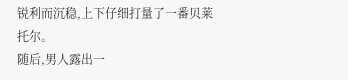锐利而沉稳,上下仔细打量了一番贝莱托尔。
随后,男人露出一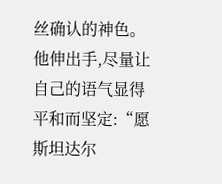丝确认的神色。
他伸出手,尽量让自己的语气显得平和而坚定:“愿斯坦达尔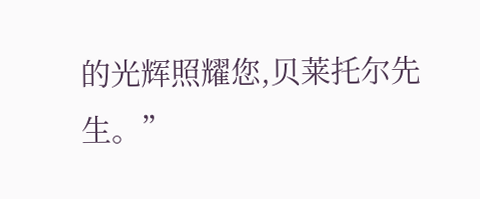的光辉照耀您,贝莱托尔先生。”